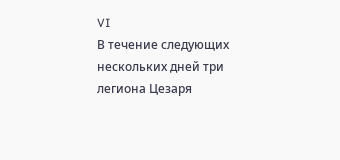VI
В течение следующих нескольких дней три легиона Цезаря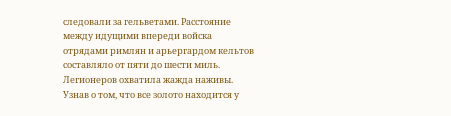следовали за гельветами. Расстояние между идущими впереди войска отрядами римлян и арьергардом кельтов составляло от пяти до шести миль. Легионеров охватила жажда наживы. Узнав о том, что все золото находится у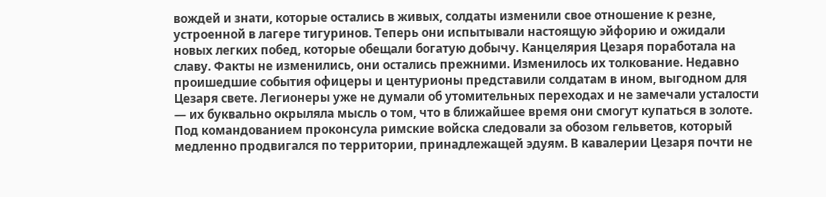вождей и знати, которые остались в живых, солдаты изменили свое отношение к резне, устроенной в лагере тигуринов. Теперь они испытывали настоящую эйфорию и ожидали новых легких побед, которые обещали богатую добычу. Канцелярия Цезаря поработала на славу. Факты не изменились, они остались прежними. Изменилось их толкование. Недавно проишедшие события офицеры и центурионы представили солдатам в ином, выгодном для Цезаря свете. Легионеры уже не думали об утомительных переходах и не замечали усталости — их буквально окрыляла мысль о том, что в ближайшее время они смогут купаться в золоте. Под командованием проконсула римские войска следовали за обозом гельветов, который медленно продвигался по территории, принадлежащей эдуям. В кавалерии Цезаря почти не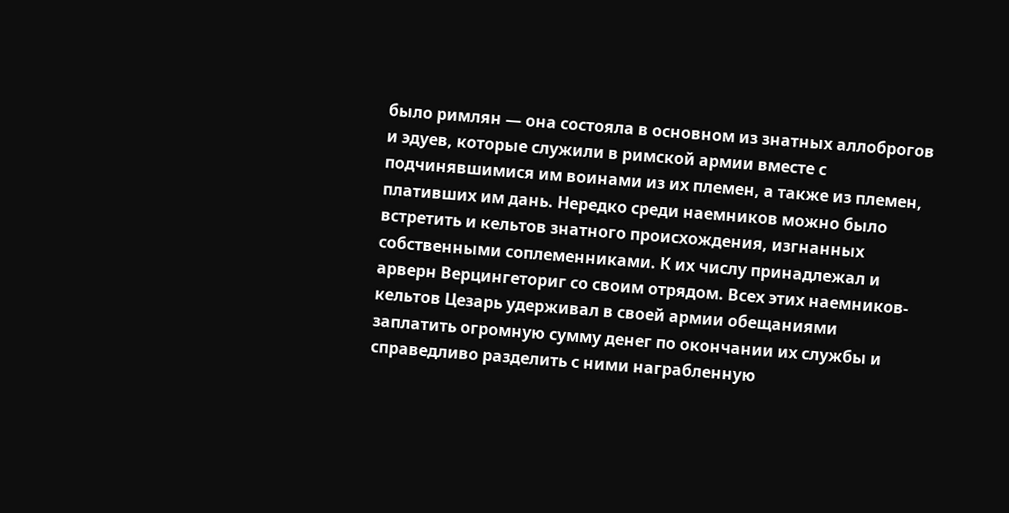было римлян — она состояла в основном из знатных аллоброгов и эдуев, которые служили в римской армии вместе с подчинявшимися им воинами из их племен, а также из племен, плативших им дань. Нередко среди наемников можно было встретить и кельтов знатного происхождения, изгнанных собственными соплеменниками. К их числу принадлежал и арверн Верцингеториг со своим отрядом. Всех этих наемников-кельтов Цезарь удерживал в своей армии обещаниями заплатить огромную сумму денег по окончании их службы и справедливо разделить с ними награбленную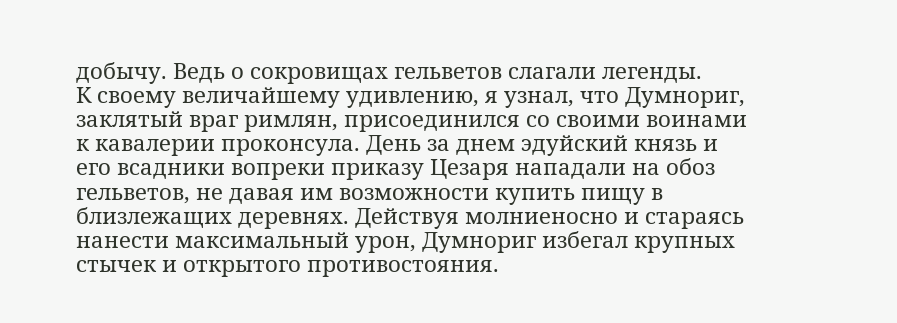добычу. Ведь о сокровищах гельветов слагали легенды.
К своему величайшему удивлению, я узнал, что Думнориг, заклятый враг римлян, присоединился со своими воинами к кавалерии проконсула. День за днем эдуйский князь и его всадники вопреки приказу Цезаря нападали на обоз гельветов, не давая им возможности купить пищу в близлежащих деревнях. Действуя молниеносно и стараясь нанести максимальный урон, Думнориг избегал крупных стычек и открытого противостояния.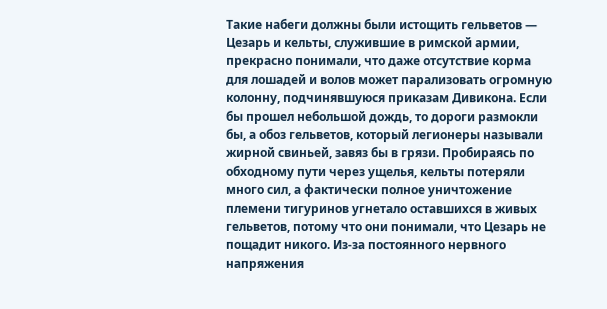Такие набеги должны были истощить гельветов — Цезарь и кельты, служившие в римской армии, прекрасно понимали, что даже отсутствие корма для лошадей и волов может парализовать огромную колонну, подчинявшуюся приказам Дивикона. Если бы прошел небольшой дождь, то дороги размокли бы, а обоз гельветов, который легионеры называли жирной свиньей, завяз бы в грязи. Пробираясь по обходному пути через ущелья, кельты потеряли много сил, а фактически полное уничтожение племени тигуринов угнетало оставшихся в живых гельветов, потому что они понимали, что Цезарь не пощадит никого. Из-за постоянного нервного напряжения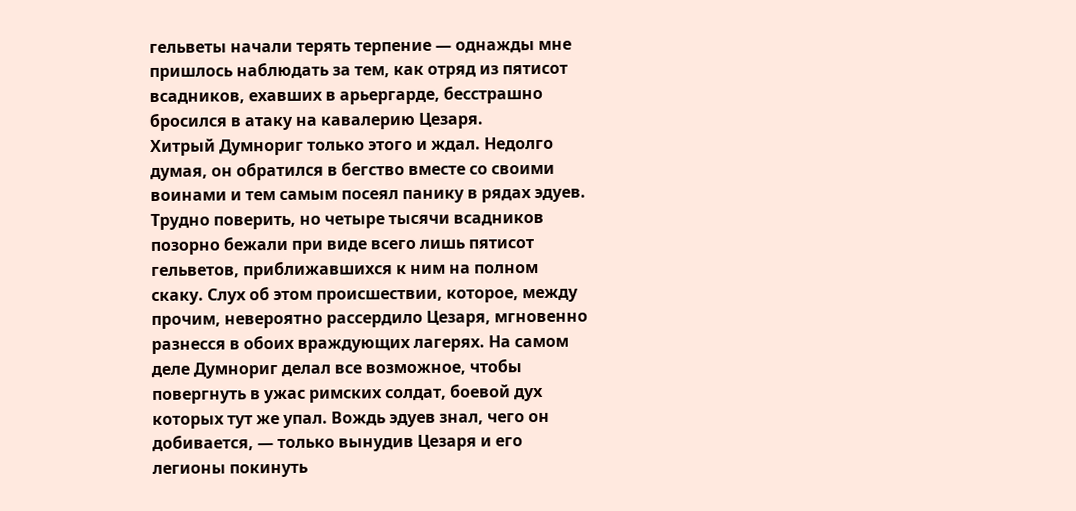гельветы начали терять терпение — однажды мне пришлось наблюдать за тем, как отряд из пятисот всадников, ехавших в арьергарде, бесстрашно бросился в атаку на кавалерию Цезаря.
Хитрый Думнориг только этого и ждал. Недолго думая, он обратился в бегство вместе со своими воинами и тем самым посеял панику в рядах эдуев. Трудно поверить, но четыре тысячи всадников позорно бежали при виде всего лишь пятисот гельветов, приближавшихся к ним на полном скаку. Слух об этом происшествии, которое, между прочим, невероятно рассердило Цезаря, мгновенно разнесся в обоих враждующих лагерях. На самом деле Думнориг делал все возможное, чтобы повергнуть в ужас римских солдат, боевой дух которых тут же упал. Вождь эдуев знал, чего он добивается, — только вынудив Цезаря и его легионы покинуть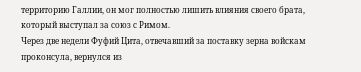территорию Галлии, он мог полностью лишить влияния своего брата, который выступал за союз с Римом.
Через две недели Фуфий Цита, отвечавший за поставку зерна войскам проконсула, вернулся из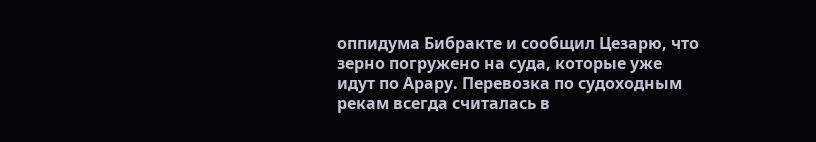оппидума Бибракте и сообщил Цезарю, что зерно погружено на суда, которые уже идут по Арару. Перевозка по судоходным рекам всегда считалась в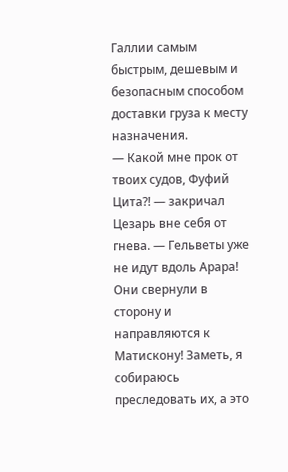Галлии самым быстрым, дешевым и безопасным способом доставки груза к месту назначения.
— Какой мне прок от твоих судов, Фуфий Цита?! — закричал Цезарь вне себя от гнева. — Гельветы уже не идут вдоль Арара! Они свернули в сторону и направляются к Матискону! Заметь, я собираюсь преследовать их, а это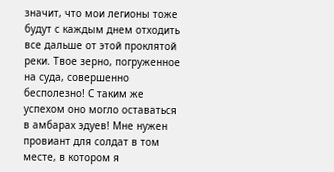значит, что мои легионы тоже будут с каждым днем отходить все дальше от этой проклятой реки. Твое зерно, погруженное на суда, совершенно бесполезно! С таким же успехом оно могло оставаться в амбарах эдуев! Мне нужен провиант для солдат в том месте, в котором я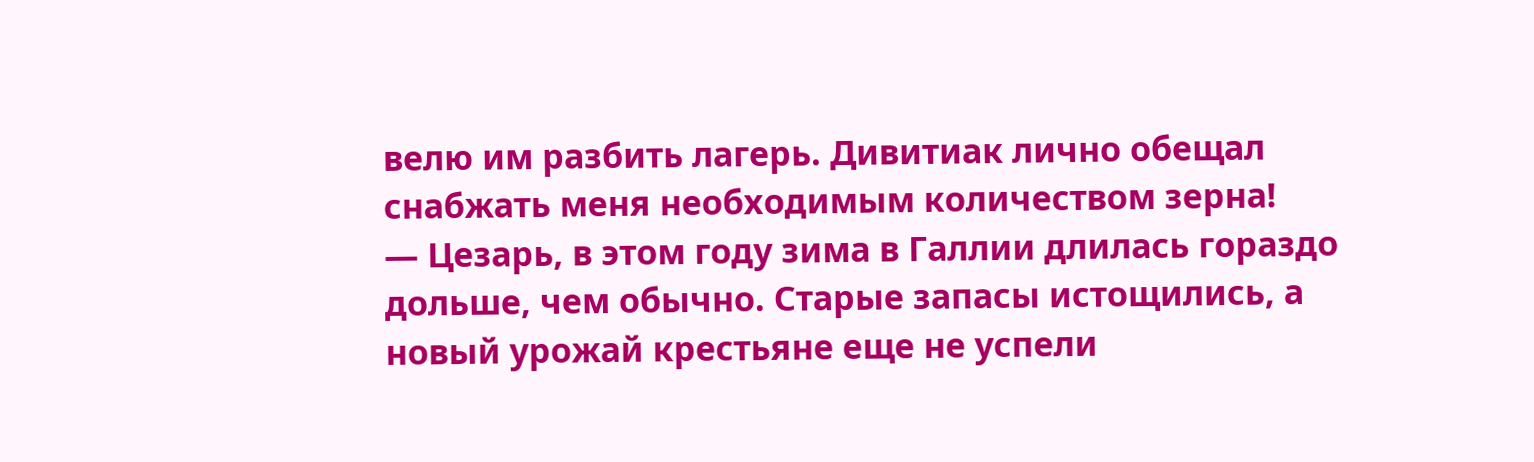велю им разбить лагерь. Дивитиак лично обещал снабжать меня необходимым количеством зерна!
— Цезарь, в этом году зима в Галлии длилась гораздо дольше, чем обычно. Старые запасы истощились, а новый урожай крестьяне еще не успели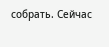собрать. Сейчас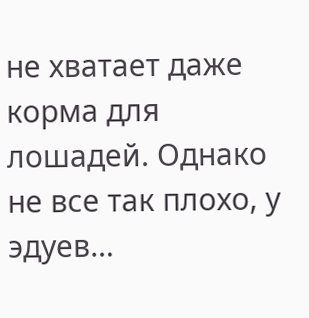не хватает даже корма для лошадей. Однако не все так плохо, у эдуев…